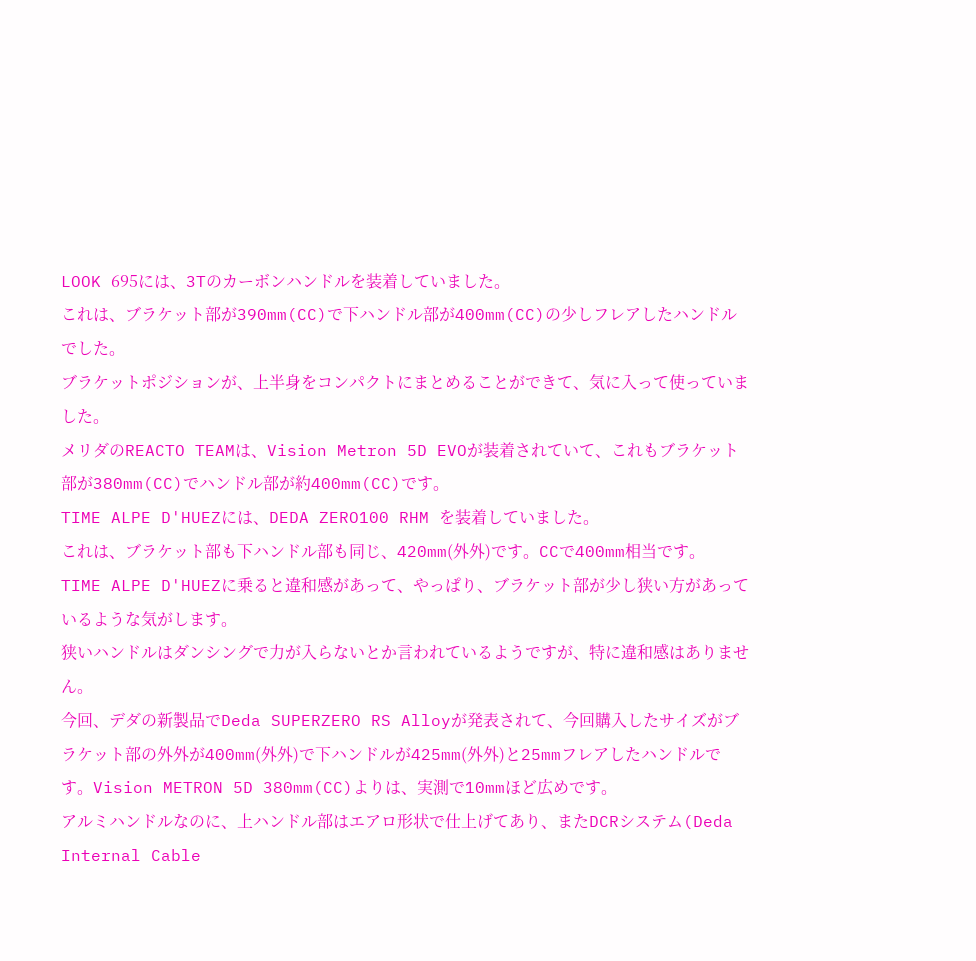LOOK 695には、3Tのカーボンハンドルを装着していました。
これは、ブラケット部が390mm(CC)で下ハンドル部が400mm(CC)の少しフレアしたハンドルでした。
ブラケットポジションが、上半身をコンパクトにまとめることができて、気に入って使っていました。
メリダのREACTO TEAMは、Vision Metron 5D EVOが装着されていて、これもブラケット部が380mm(CC)でハンドル部が約400mm(CC)です。
TIME ALPE D'HUEZには、DEDA ZERO100 RHM を装着していました。
これは、ブラケット部も下ハンドル部も同じ、420mm(外外)です。CCで400mm相当です。
TIME ALPE D'HUEZに乗ると違和感があって、やっぱり、ブラケット部が少し狭い方があっているような気がします。
狭いハンドルはダンシングで力が入らないとか言われているようですが、特に違和感はありません。
今回、デダの新製品でDeda SUPERZERO RS Alloyが発表されて、今回購入したサイズがブラケット部の外外が400mm(外外)で下ハンドルが425mm(外外)と25mmフレアしたハンドルです。Vision METRON 5D 380mm(CC)よりは、実測で10mmほど広めです。
アルミハンドルなのに、上ハンドル部はエアロ形状で仕上げてあり、またDCRシステム(Deda Internal Cable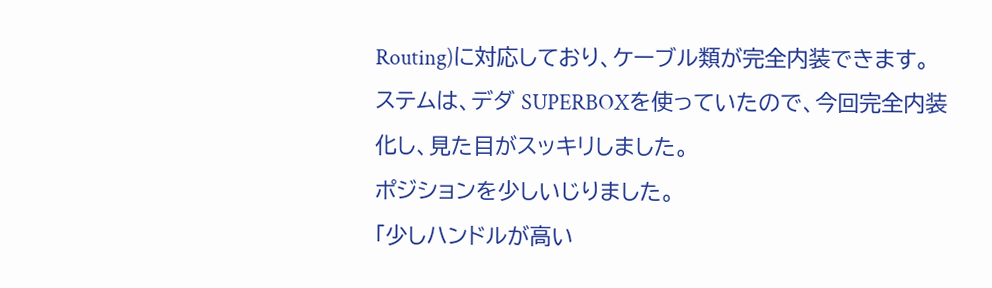Routing)に対応しており、ケーブル類が完全内装できます。
ステムは、デダ SUPERBOXを使っていたので、今回完全内装化し、見た目がスッキリしました。
ポジションを少しいじりました。
「少しハンドルが高い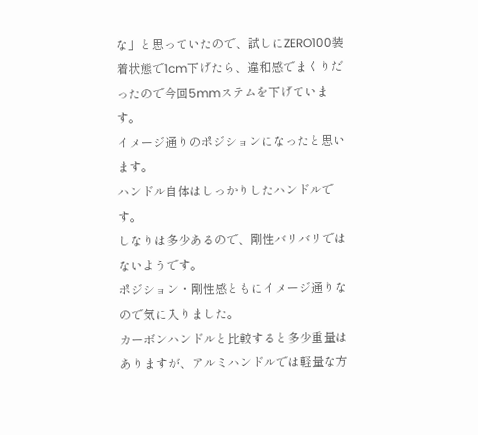な」と思っていたので、試しにZERO100装着状態で1cm下げたら、違和感でまくりだったので今回5mmステムを下げています。
イメージ通りのポジションになったと思います。
ハンドル自体はしっかりしたハンドルです。
しなりは多少あるので、剛性バリバリではないようです。
ポジション・剛性感ともにイメージ通りなので気に入りました。
カーボンハンドルと比較すると多少重量はありますが、アルミハンドルでは軽量な方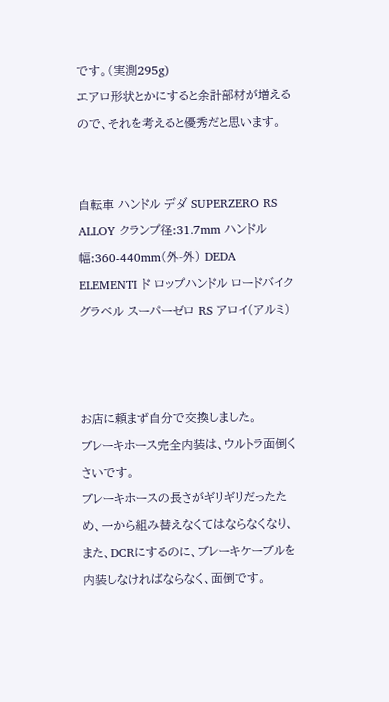です。(実測295g)
エアロ形状とかにすると余計部材が増えるので、それを考えると優秀だと思います。


自転車 ハンドル デダ SUPERZERO RS ALLOY クランプ径:31.7mm ハンドル幅:360-440mm(外-外) DEDA ELEMENTI ド ロップハンドル ロードバイク グラベル スーパーゼロ RS アロイ(アルミ)



お店に頼まず自分で交換しました。
ブレーキホース完全内装は、ウルトラ面倒くさいです。
ブレーキホースの長さがギリギリだったため、一から組み替えなくてはならなくなり、また、DCRにするのに、ブレーキケーブルを内装しなければならなく、面倒です。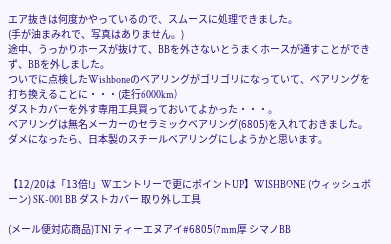エア抜きは何度かやっているので、スムースに処理できました。
(手が油まみれで、写真はありません。)
途中、うっかりホースが抜けて、BBを外さないとうまくホースが通すことができず、BBを外しました。
ついでに点検したWishboneのベアリングがゴリゴリになっていて、ベアリングを打ち換えることに・・・(走行6000km)
ダストカバーを外す専用工具買っておいてよかった・・・。
ベアリングは無名メーカーのセラミックベアリング(6805)を入れておきました。
ダメになったら、日本製のスチールベアリングにしようかと思います。


【12/20は「13倍!」Wエントリーで更にポイントUP】WISHBONE (ウィッシュボーン) SK-001 BB ダストカバー 取り外し工具

(メール便対応商品)TNI ティーエヌアイ#6805(7mm厚 シマノBB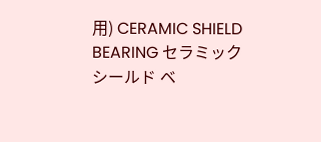用) CERAMIC SHIELD BEARING セラミック シールド ベ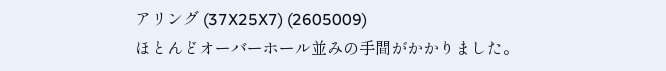アリング (37X25X7) (2605009)
ほとんどオーバーホール並みの手間がかかりました。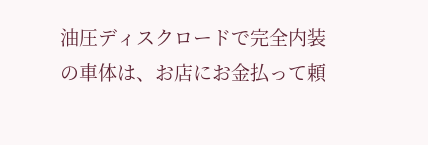油圧ディスクロードで完全内装の車体は、お店にお金払って頼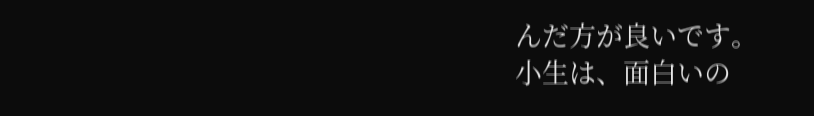んだ方が良いです。
小生は、面白いの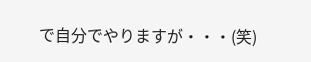で自分でやりますが・・・(笑)